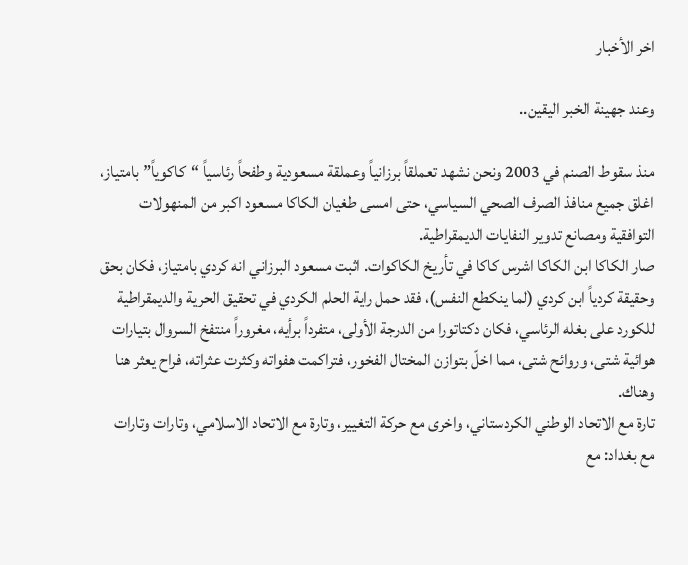اخر الأخبار

وعند جهينة الخبر اليقين..

منذ سقوط الصنم في 2003 ونحن نشهد تعملقاً برزانياً وعملقة مسعودية وطفحاً رئاسياً “كاكوياً” بامتياز، اغلق جميع منافذ الصرف الصحي السياسي، حتى امسى طغيان الكاكا مسعود اكبر من المنهولات التوافقية ومصانع تدوير النفايات الديمقراطية.
صار الكاكا ابن الكاكا اشرس كاكا في تأريخ الكاكوات. اثبت مسعود البرزاني انه كردي بامتياز، فكان بحق وحقيقة كردياً ابن كردي (لما ينكطع النفس)، فقد حمل راية الحلم الكردي في تحقيق الحرية والديمقراطية للكورد على بغله الرئاسي، فكان دكتاتورا من الدرجة الأولى، متفرداً برأيه، مغروراً منتفخ السروال بتيارات هوائية شتى، وروائح شتى، مما اخلّ بتوازن المختال الفخور، فتراكمت هفواته وكثرت عثراته، فراح يعثر هنا وهناك.
تارة مع الاتحاد الوطني الكردستاني، واخرى مع حركة التغيير، وتارة مع الاتحاد الاسلامي، وتارات وتارات مع بغداد: مع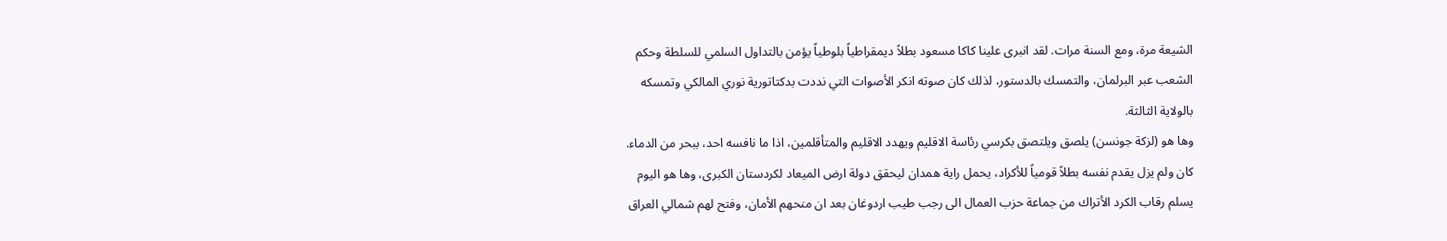الشيعة مرة، ومع السنة مرات. لقد انبرى علينا كاكا مسعود بطلاً ديمقراطياً بلوطياً يؤمن بالتداول السلمي للسلطة وحكم الشعب عبر البرلمان، والتمسك بالدستور، لذلك كان صوته انكر الأصوات التي نددت بدكتاتورية نوري المالكي وتمسكه بالولاية الثالثة.
وها هو (لزكة جونسن) يلصق ويلتصق بكرسي رئاسة الاقليم ويهدد الاقليم والمتأقلمين، اذا ما نافسه احد، ببحر من الدماء. كان ولم يزل يقدم نفسه بطلاً قومياً للأكراد، يحمل راية همدان ليحقق دولة ارض الميعاد لكردستان الكبرى، وها هو اليوم يسلم رقاب الكرد الأتراك من جماعة حزب العمال الى رجب طيب اردوغان بعد ان منحهم الأمان، وفتح لهم شمالي العراق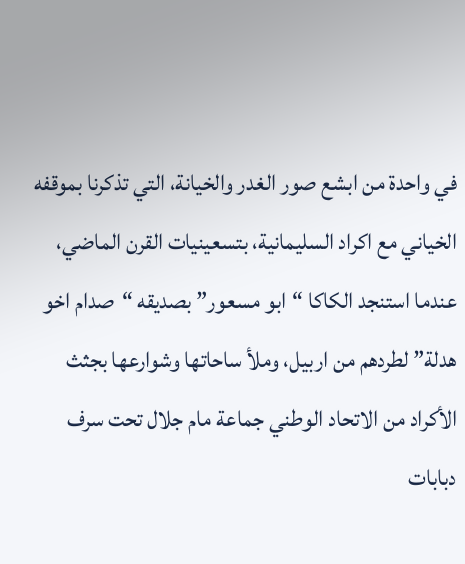في واحدة من ابشع صور الغدر والخيانة، التي تذكرنا بموقفه الخياني مع اكراد السليمانية، بتسعينيات القرن الماضي، عندما استنجد الكاكا “ابو مسعور” بصديقه “صدام اخو هدلة” لطردهم من اربيل، وملأ ساحاتها وشوارعها بجثث الأكراد من الاتحاد الوطني جماعة مام جلال تحت سرف دبابات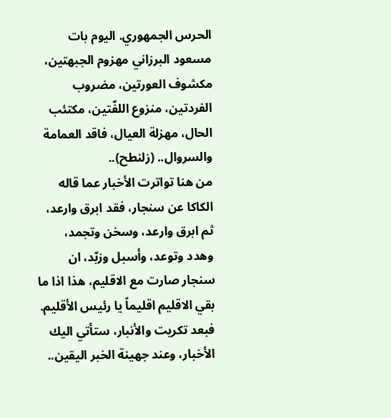الحرس الجمهوري. اليوم بات مسعود البرزاني مهزوم الجبهتين، مكشوف العورتين، مضروب الفردتين، منزوع اللفّتين، مكتئب الحال، مهزلة العيال، فاقد العمامة والسروال.. (زلنطح)..
من هنا تواترت الأخبار عما قاله الكاكا عن سنجار، فقد ابرق وارعد، ثم ابرق وارعد، وسخن وتجمد، وهدد وتوعد، وأسبل وزبّد، ان سنجار صارت مع الاقليم، هذا اذا ما بقي الاقليم اقليماً يا رئيس الأقليم. فبعد تكريت والأنبار، ستأتي اليك الأخبار، وعند جهينة الخبر اليقين..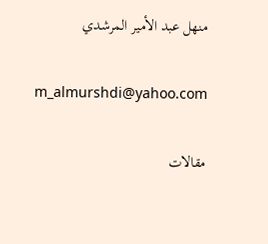منهل عبد الأمير المرشدي

m_almurshdi@yahoo.com

مقالات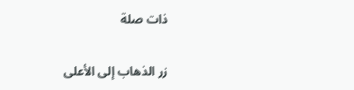ذات صلة

زر الذهاب إلى الأعلى